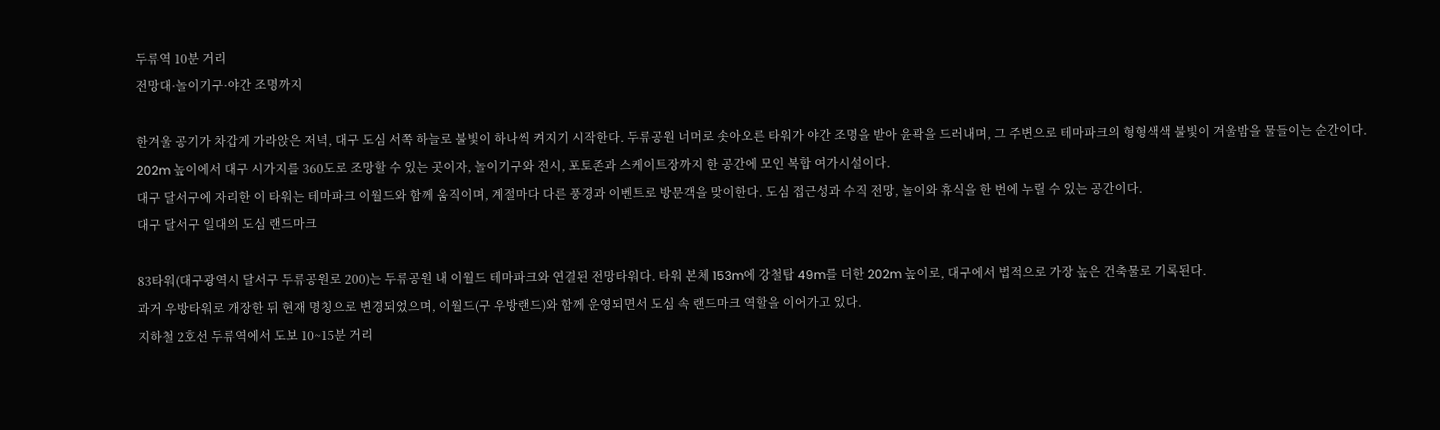두류역 10분 거리
전망대·놀이기구·야간 조명까지

한겨울 공기가 차갑게 가라앉은 저녁, 대구 도심 서쪽 하늘로 불빛이 하나씩 켜지기 시작한다. 두류공원 너머로 솟아오른 타워가 야간 조명을 받아 윤곽을 드러내며, 그 주변으로 테마파크의 형형색색 불빛이 겨울밤을 물들이는 순간이다.
202m 높이에서 대구 시가지를 360도로 조망할 수 있는 곳이자, 놀이기구와 전시, 포토존과 스케이트장까지 한 공간에 모인 복합 여가시설이다.
대구 달서구에 자리한 이 타워는 테마파크 이월드와 함께 움직이며, 계절마다 다른 풍경과 이벤트로 방문객을 맞이한다. 도심 접근성과 수직 전망, 놀이와 휴식을 한 번에 누릴 수 있는 공간이다.
대구 달서구 일대의 도심 랜드마크

83타워(대구광역시 달서구 두류공원로 200)는 두류공원 내 이월드 테마파크와 연결된 전망타워다. 타워 본체 153m에 강철탑 49m를 더한 202m 높이로, 대구에서 법적으로 가장 높은 건축물로 기록된다.
과거 우방타워로 개장한 뒤 현재 명칭으로 변경되었으며, 이월드(구 우방랜드)와 함께 운영되면서 도심 속 랜드마크 역할을 이어가고 있다.
지하철 2호선 두류역에서 도보 10~15분 거리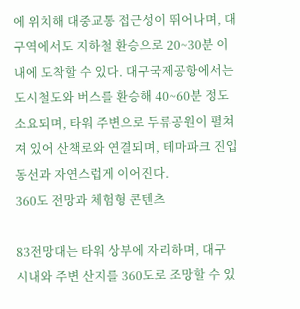에 위치해 대중교통 접근성이 뛰어나며, 대구역에서도 지하철 환승으로 20~30분 이내에 도착할 수 있다. 대구국제공항에서는 도시철도와 버스를 환승해 40~60분 정도 소요되며, 타워 주변으로 두류공원이 펼쳐져 있어 산책로와 연결되며, 테마파크 진입 동선과 자연스럽게 이어진다.
360도 전망과 체험형 콘텐츠

83전망대는 타워 상부에 자리하며, 대구 시내와 주변 산지를 360도로 조망할 수 있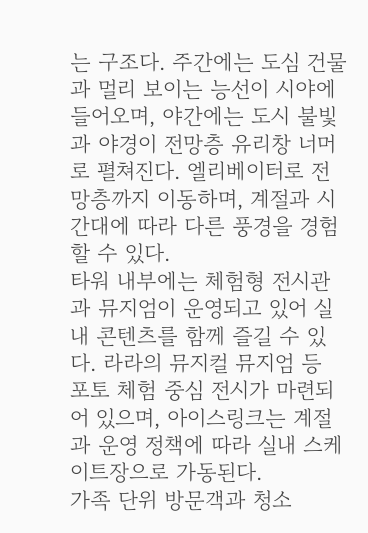는 구조다. 주간에는 도심 건물과 멀리 보이는 능선이 시야에 들어오며, 야간에는 도시 불빛과 야경이 전망층 유리창 너머로 펼쳐진다. 엘리베이터로 전망층까지 이동하며, 계절과 시간대에 따라 다른 풍경을 경험할 수 있다.
타워 내부에는 체험형 전시관과 뮤지엄이 운영되고 있어 실내 콘텐츠를 함께 즐길 수 있다. 라라의 뮤지컬 뮤지엄 등 포토 체험 중심 전시가 마련되어 있으며, 아이스링크는 계절과 운영 정책에 따라 실내 스케이트장으로 가동된다.
가족 단위 방문객과 청소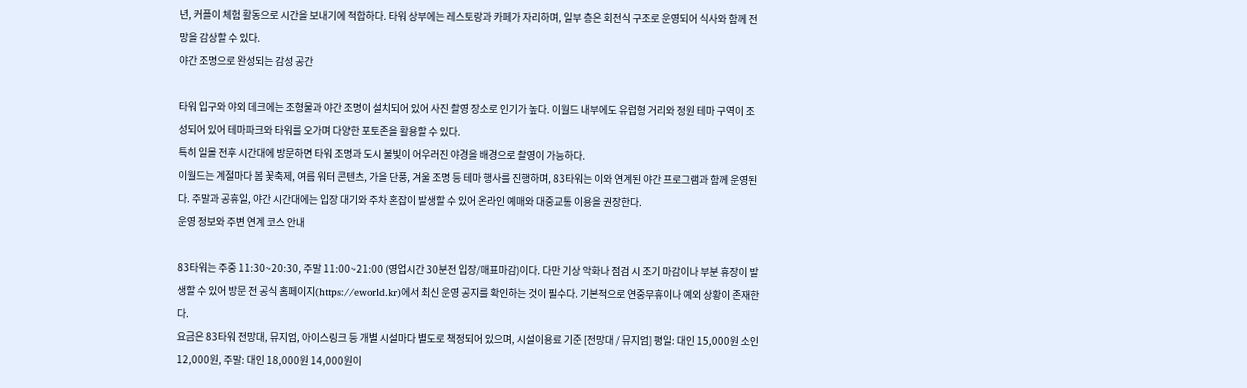년, 커플이 체험 활동으로 시간을 보내기에 적합하다. 타워 상부에는 레스토랑과 카페가 자리하며, 일부 층은 회전식 구조로 운영되어 식사와 함께 전망을 감상할 수 있다.
야간 조명으로 완성되는 감성 공간

타워 입구와 야외 데크에는 조형물과 야간 조명이 설치되어 있어 사진 촬영 장소로 인기가 높다. 이월드 내부에도 유럽형 거리와 정원 테마 구역이 조성되어 있어 테마파크와 타워를 오가며 다양한 포토존을 활용할 수 있다.
특히 일몰 전후 시간대에 방문하면 타워 조명과 도시 불빛이 어우러진 야경을 배경으로 촬영이 가능하다.
이월드는 계절마다 봄 꽃축제, 여름 워터 콘텐츠, 가을 단풍, 겨울 조명 등 테마 행사를 진행하며, 83타워는 이와 연계된 야간 프로그램과 함께 운영된다. 주말과 공휴일, 야간 시간대에는 입장 대기와 주차 혼잡이 발생할 수 있어 온라인 예매와 대중교통 이용을 권장한다.
운영 정보와 주변 연계 코스 안내

83타워는 주중 11:30~20:30, 주말 11:00~21:00 (영업시간 30분전 입장/매표마감)이다. 다만 기상 악화나 점검 시 조기 마감이나 부분 휴장이 발생할 수 있어 방문 전 공식 홈페이지(https://eworld.kr)에서 최신 운영 공지를 확인하는 것이 필수다. 기본적으로 연중무휴이나 예외 상황이 존재한다.
요금은 83타워 전망대, 뮤지엄, 아이스링크 등 개별 시설마다 별도로 책정되어 있으며, 시설이용료 기준 [전망대 / 뮤지엄] 평일: 대인 15,000원 소인 12,000원, 주말: 대인 18,000원 14,000원이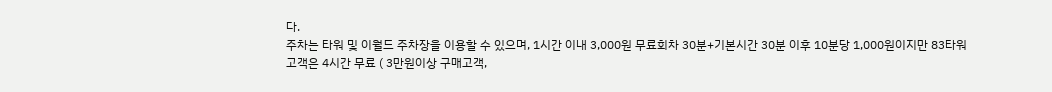다.
주차는 타워 및 이월드 주차장을 이용할 수 있으며, 1시간 이내 3,000원 무료회차 30분+기본시간 30분 이후 10분당 1,000원이지만 83타워 고객은 4시간 무료 ( 3만원이상 구매고객,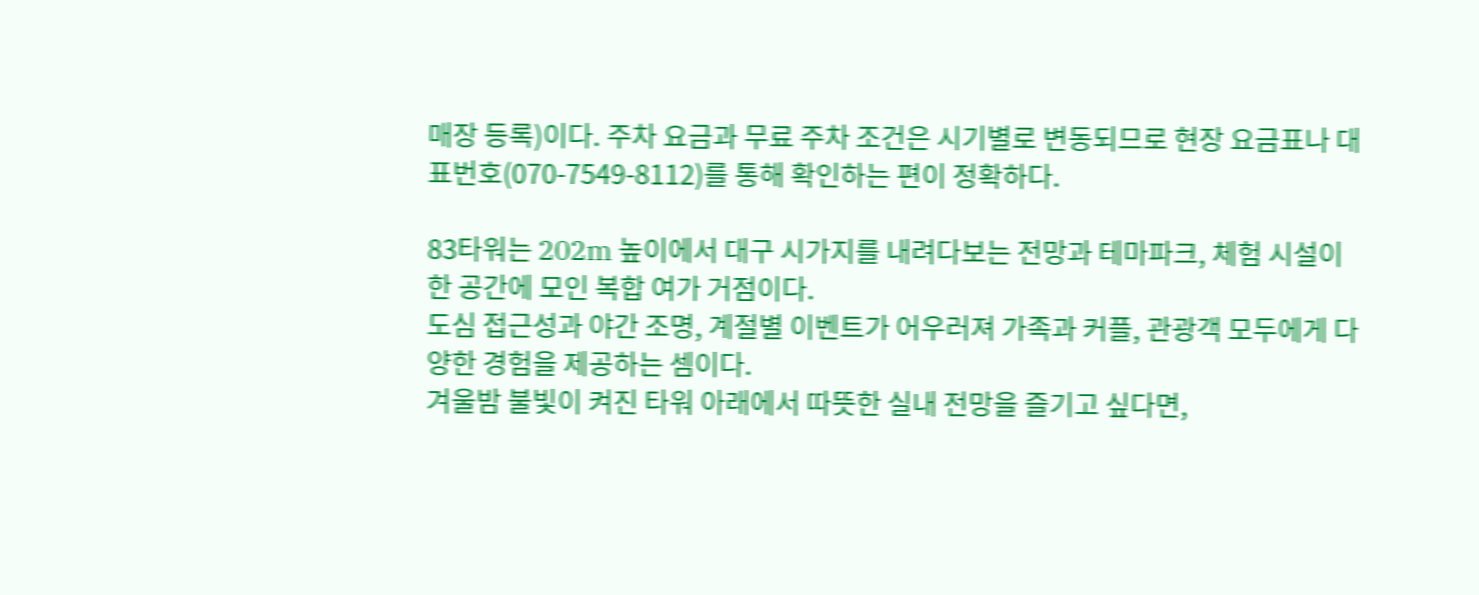매장 등록)이다. 주차 요금과 무료 주차 조건은 시기별로 변동되므로 현장 요금표나 대표번호(070-7549-8112)를 통해 확인하는 편이 정확하다.

83타워는 202m 높이에서 대구 시가지를 내려다보는 전망과 테마파크, 체험 시설이 한 공간에 모인 복합 여가 거점이다.
도심 접근성과 야간 조명, 계절별 이벤트가 어우러져 가족과 커플, 관광객 모두에게 다양한 경험을 제공하는 셈이다.
겨울밤 불빛이 켜진 타워 아래에서 따뜻한 실내 전망을 즐기고 싶다면,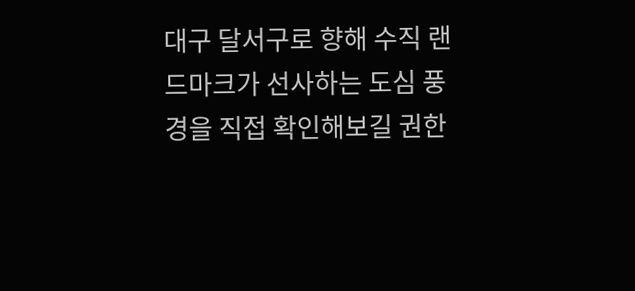대구 달서구로 향해 수직 랜드마크가 선사하는 도심 풍경을 직접 확인해보길 권한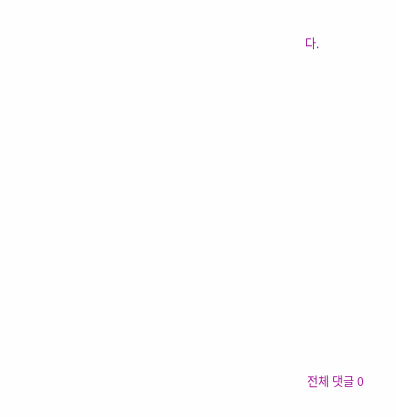다.

















전체 댓글 0